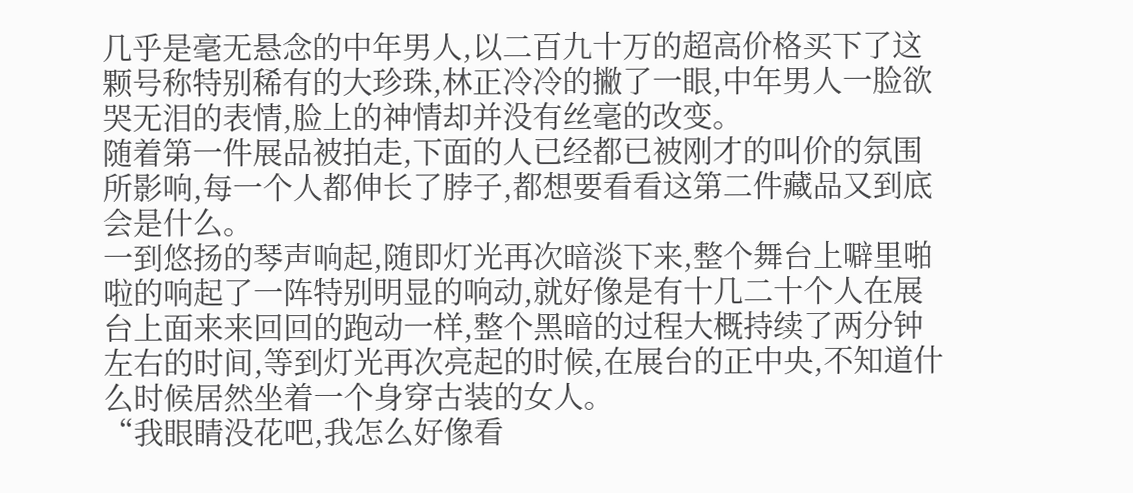几乎是毫无悬念的中年男人,以二百九十万的超高价格买下了这颗号称特别稀有的大珍珠,林正冷冷的撇了一眼,中年男人一脸欲哭无泪的表情,脸上的神情却并没有丝毫的改变。
随着第一件展品被拍走,下面的人已经都已被刚才的叫价的氛围所影响,每一个人都伸长了脖子,都想要看看这第二件藏品又到底会是什么。
一到悠扬的琴声响起,随即灯光再次暗淡下来,整个舞台上噼里啪啦的响起了一阵特别明显的响动,就好像是有十几二十个人在展台上面来来回回的跑动一样,整个黑暗的过程大概持续了两分钟左右的时间,等到灯光再次亮起的时候,在展台的正中央,不知道什么时候居然坐着一个身穿古装的女人。
“我眼睛没花吧,我怎么好像看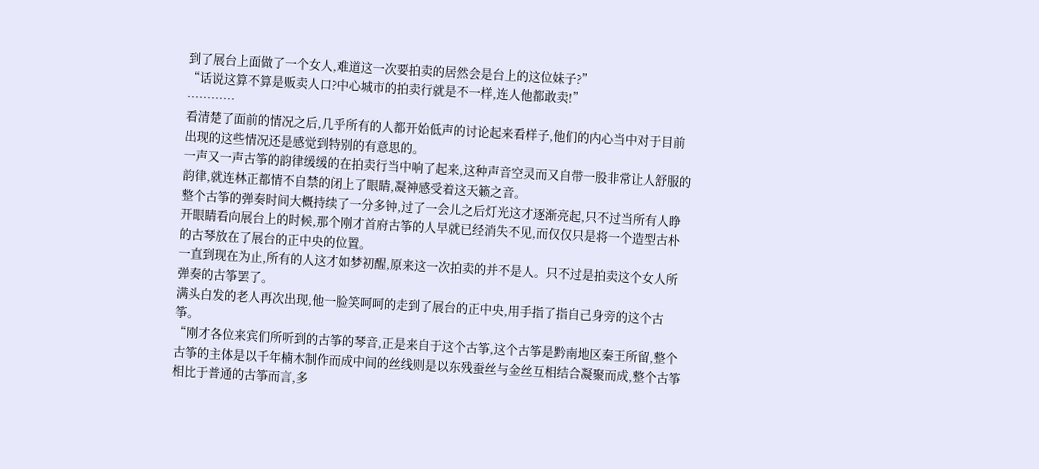到了展台上面做了一个女人,难道这一次要拍卖的居然会是台上的这位妹子?”
“话说这算不算是贩卖人口?中心城市的拍卖行就是不一样,连人他都敢卖!”
…………
看清楚了面前的情况之后,几乎所有的人都开始低声的讨论起来看样子,他们的内心当中对于目前出现的这些情况还是感觉到特别的有意思的。
一声又一声古筝的韵律缓缓的在拍卖行当中响了起来,这种声音空灵而又自带一股非常让人舒服的韵律,就连林正都情不自禁的闭上了眼睛,凝神感受着这天籁之音。
整个古筝的弹奏时间大概持续了一分多钟,过了一会儿之后灯光这才逐渐亮起,只不过当所有人睁开眼睛看向展台上的时候,那个刚才首府古筝的人早就已经消失不见,而仅仅只是将一个造型古朴的古琴放在了展台的正中央的位置。
一直到现在为止,所有的人这才如梦初醒,原来这一次拍卖的并不是人。只不过是拍卖这个女人所弹奏的古筝罢了。
满头白发的老人再次出现,他一脸笑呵呵的走到了展台的正中央,用手指了指自己身旁的这个古筝。
“刚才各位来宾们所听到的古筝的琴音,正是来自于这个古筝,这个古筝是黔南地区秦王所留,整个古筝的主体是以千年楠木制作而成中间的丝线则是以东残蚕丝与金丝互相结合凝聚而成,整个古筝相比于普通的古筝而言,多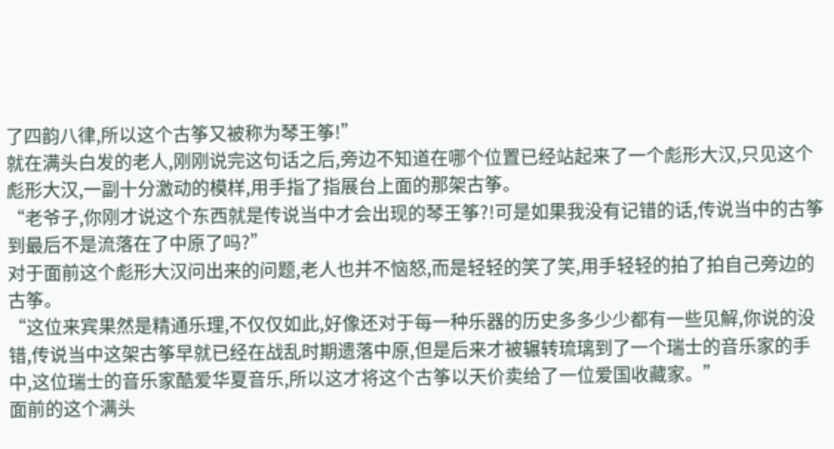了四韵八律,所以这个古筝又被称为琴王筝!”
就在满头白发的老人,刚刚说完这句话之后,旁边不知道在哪个位置已经站起来了一个彪形大汉,只见这个彪形大汉,一副十分激动的模样,用手指了指展台上面的那架古筝。
“老爷子,你刚才说这个东西就是传说当中才会出现的琴王筝?!可是如果我没有记错的话,传说当中的古筝到最后不是流落在了中原了吗?”
对于面前这个彪形大汉问出来的问题,老人也并不恼怒,而是轻轻的笑了笑,用手轻轻的拍了拍自己旁边的古筝。
“这位来宾果然是精通乐理,不仅仅如此,好像还对于每一种乐器的历史多多少少都有一些见解,你说的没错,传说当中这架古筝早就已经在战乱时期遗落中原,但是后来才被辗转琉璃到了一个瑞士的音乐家的手中,这位瑞士的音乐家酷爱华夏音乐,所以这才将这个古筝以天价卖给了一位爱国收藏家。”
面前的这个满头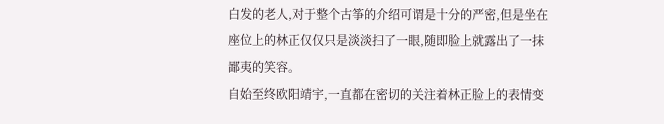白发的老人,对于整个古筝的介绍可谓是十分的严密,但是坐在座位上的林正仅仅只是淡淡扫了一眼,随即脸上就露出了一抹鄙夷的笑容。
自始至终欧阳靖宇,一直都在密切的关注着林正脸上的表情变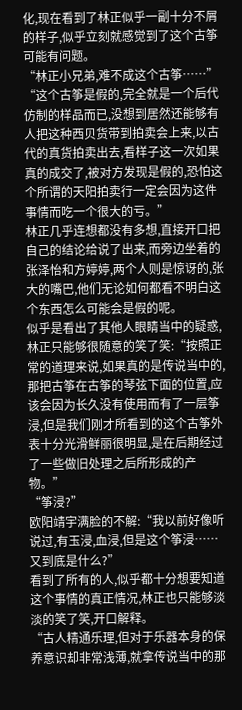化,现在看到了林正似乎一副十分不屑的样子,似乎立刻就感觉到了这个古筝可能有问题。
“林正小兄弟,难不成这个古筝……”
“这个古筝是假的,完全就是一个后代仿制的样品而已,没想到居然还能够有人把这种西贝货带到拍卖会上来,以古代的真货拍卖出去,看样子这一次如果真的成交了,被对方发现是假的,恐怕这个所谓的天阳拍卖行一定会因为这件事情而吃一个很大的亏。”
林正几乎连想都没有多想,直接开口把自己的结论给说了出来,而旁边坐着的张泽怡和方婷婷,两个人则是惊讶的,张大的嘴巴,他们无论如何都看不明白这个东西怎么可能会是假的呢。
似乎是看出了其他人眼睛当中的疑惑,林正只能够很随意的笑了笑:“按照正常的道理来说,如果真的是传说当中的,那把古筝在古筝的琴弦下面的位置,应该会因为长久没有使用而有了一层筝浸,但是我们刚才所看到的这个古筝外表十分光滑鲜丽很明显,是在后期经过了一些做旧处理之后所形成的产物。”
“筝浸?”
欧阳靖宇满脸的不解:“我以前好像听说过,有玉浸,血浸,但是这个筝浸……又到底是什么?”
看到了所有的人,似乎都十分想要知道这个事情的真正情况,林正也只能够淡淡的笑了笑,开口解释。
“古人精通乐理,但对于乐器本身的保养意识却非常浅薄,就拿传说当中的那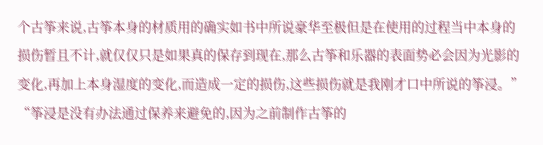个古筝来说,古筝本身的材质用的确实如书中所说豪华至极但是在使用的过程当中本身的损伤暂且不计,就仅仅只是如果真的保存到现在,那么古筝和乐器的表面势必会因为光影的变化,再加上本身湿度的变化,而造成一定的损伤,这些损伤就是我刚才口中所说的筝浸。”
“筝浸是没有办法通过保养来避免的,因为之前制作古筝的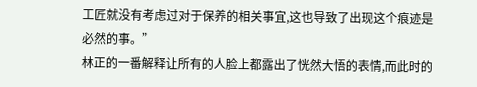工匠就没有考虑过对于保养的相关事宜,这也导致了出现这个痕迹是必然的事。”
林正的一番解释让所有的人脸上都露出了恍然大悟的表情,而此时的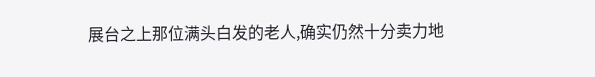展台之上那位满头白发的老人,确实仍然十分卖力地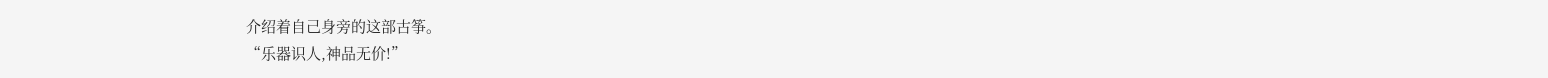介绍着自己身旁的这部古筝。
“乐器识人,神品无价!”